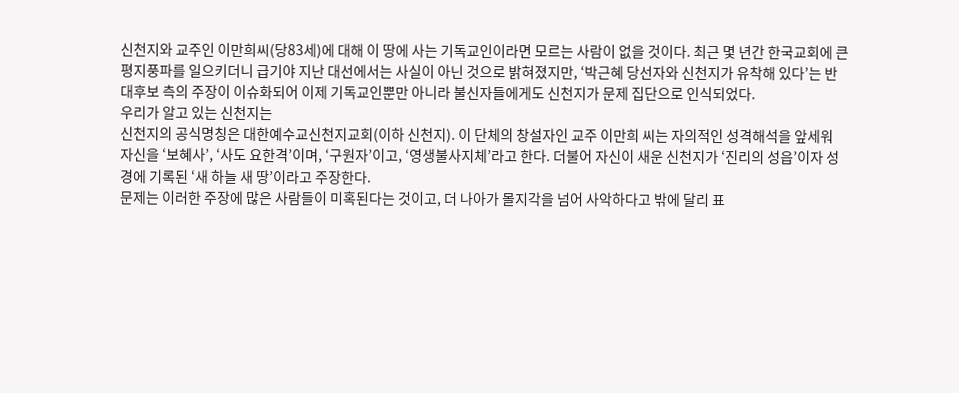신천지와 교주인 이만희씨(당83세)에 대해 이 땅에 사는 기독교인이라면 모르는 사람이 없을 것이다. 최근 몇 년간 한국교회에 큰 평지풍파를 일으키더니 급기야 지난 대선에서는 사실이 아닌 것으로 밝혀졌지만, ‘박근혜 당선자와 신천지가 유착해 있다’는 반대후보 측의 주장이 이슈화되어 이제 기독교인뿐만 아니라 불신자들에게도 신천지가 문제 집단으로 인식되었다.
우리가 알고 있는 신천지는
신천지의 공식명칭은 대한예수교신천지교회(이하 신천지). 이 단체의 창설자인 교주 이만희 씨는 자의적인 성격해석을 앞세워 자신을 ‘보혜사’, ‘사도 요한격’이며, ‘구원자’이고, ‘영생불사지체’라고 한다. 더불어 자신이 새운 신천지가 ‘진리의 성읍’이자 성경에 기록된 ‘새 하늘 새 땅’이라고 주장한다.
문제는 이러한 주장에 많은 사람들이 미혹된다는 것이고, 더 나아가 몰지각을 넘어 사악하다고 밖에 달리 표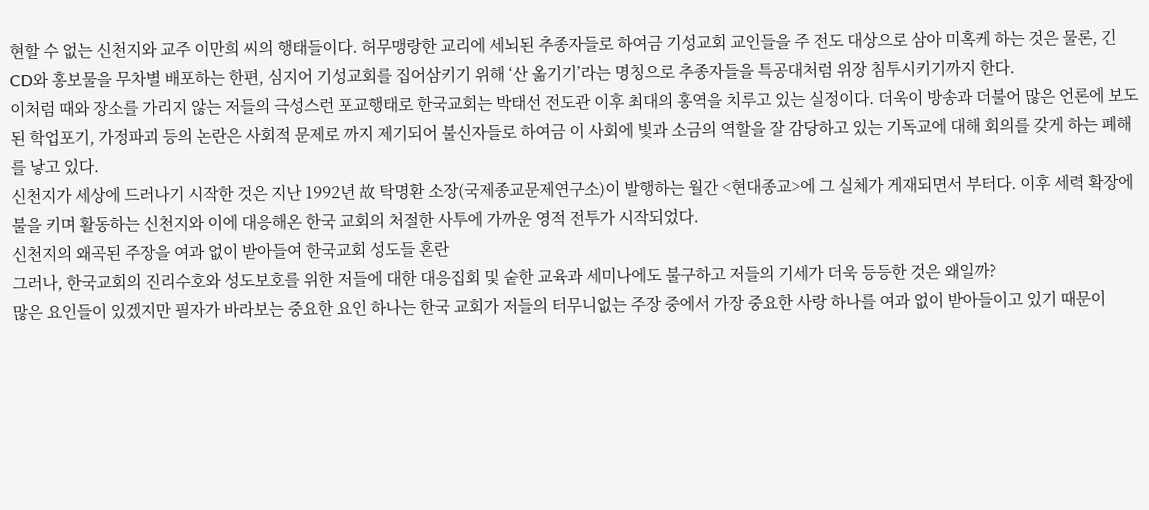현할 수 없는 신천지와 교주 이만희 씨의 행태들이다. 허무맹랑한 교리에 세뇌된 추종자들로 하여금 기성교회 교인들을 주 전도 대상으로 삼아 미혹케 하는 것은 물론, 긴 CD와 홍보물을 무차별 배포하는 한편, 심지어 기성교회를 집어삼키기 위해 ‘산 옮기기’라는 명칭으로 추종자들을 특공대처럼 위장 침투시키기까지 한다.
이처럼 때와 장소를 가리지 않는 저들의 극성스런 포교행태로 한국교회는 박태선 전도관 이후 최대의 홍역을 치루고 있는 실정이다. 더욱이 방송과 더불어 많은 언론에 보도된 학업포기, 가정파괴 등의 논란은 사회적 문제로 까지 제기되어 불신자들로 하여금 이 사회에 빛과 소금의 역할을 잘 감당하고 있는 기독교에 대해 회의를 갖게 하는 폐해를 낳고 있다.
신천지가 세상에 드러나기 시작한 것은 지난 1992년 故 탁명환 소장(국제종교문제연구소)이 발행하는 월간 <현대종교>에 그 실체가 게재되면서 부터다. 이후 세력 확장에 불을 키며 활동하는 신천지와 이에 대응해온 한국 교회의 처절한 사투에 가까운 영적 전투가 시작되었다.
신천지의 왜곡된 주장을 여과 없이 받아들여 한국교회 성도들 혼란
그러나, 한국교회의 진리수호와 성도보호를 위한 저들에 대한 대응집회 및 숱한 교육과 세미나에도 불구하고 저들의 기세가 더욱 등등한 것은 왜일까?
많은 요인들이 있겠지만 필자가 바라보는 중요한 요인 하나는 한국 교회가 저들의 터무니없는 주장 중에서 가장 중요한 사랑 하나를 여과 없이 받아들이고 있기 때문이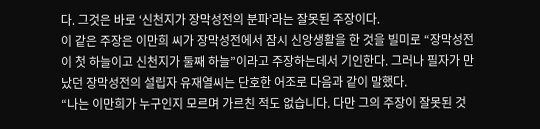다. 그것은 바로 ‘신천지가 장막성전의 분파’라는 잘못된 주장이다.
이 같은 주장은 이만희 씨가 장막성전에서 잠시 신앙생활을 한 것을 빌미로 “장막성전이 첫 하늘이고 신천지가 둘째 하늘”이라고 주장하는데서 기인한다. 그러나 필자가 만났던 장막성전의 설립자 유재열씨는 단호한 어조로 다음과 같이 말했다.
“나는 이만희가 누구인지 모르며 가르친 적도 없습니다. 다만 그의 주장이 잘못된 것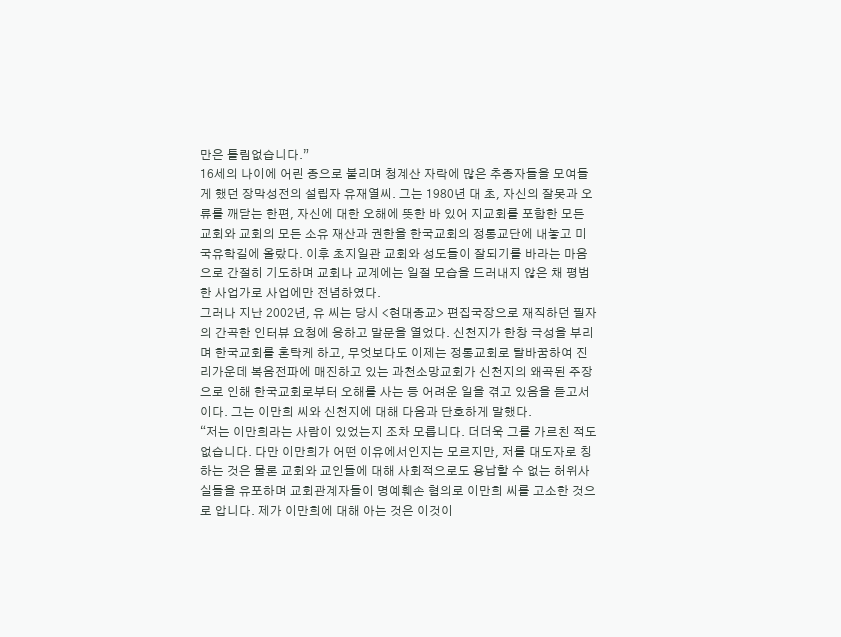만은 틀림없습니다.”
16세의 나이에 어린 종으로 불리며 청계산 자락에 많은 추종자들을 모여들게 했던 장막성전의 설립자 유재열씨. 그는 1980년 대 초, 자신의 잘못과 오류를 깨닫는 한편, 자신에 대한 오해에 뜻한 바 있어 지교회를 포함한 모든 교회와 교회의 모든 소유 재산과 권한을 한국교회의 정통교단에 내놓고 미국유학길에 올랐다. 이후 초지일관 교회와 성도들이 잘되기를 바라는 마음으로 간절히 기도하며 교회나 교계에는 일절 모습을 드러내지 않은 채 평범한 사업가로 사업에만 전념하였다.
그러나 지난 2002년, 유 씨는 당시 <현대종교> 편집국장으로 재직하던 필자의 간곡한 인터뷰 요청에 응하고 말문을 열었다. 신천지가 한창 극성을 부리며 한국교회를 혼탁케 하고, 무엇보다도 이제는 정통교회로 탈바꿈하여 진리가운데 복음전파에 매진하고 있는 과천소망교회가 신천지의 왜곡된 주장으로 인해 한국교회로부터 오해를 사는 등 어려운 일을 겪고 있음을 듣고서이다. 그는 이만희 씨와 신천지에 대해 다음과 단호하게 말했다.
“저는 이만희라는 사람이 있었는지 조차 모릅니다. 더더욱 그를 가르친 적도 없습니다. 다만 이만희가 어떤 이유에서인지는 모르지만, 저를 대도자로 칭하는 것은 물론 교회와 교인들에 대해 사회적으로도 용납할 수 없는 허위사실들을 유포하며 교회관계자들이 명예훼손 혐의로 이만희 씨를 고소한 것으로 압니다. 제가 이만희에 대해 아는 것은 이것이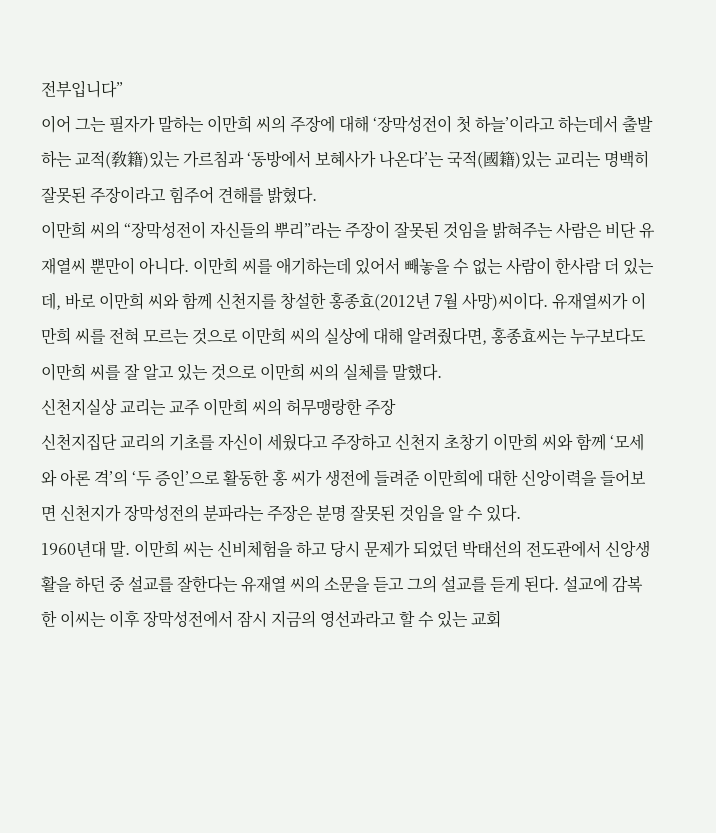전부입니다”
이어 그는 필자가 말하는 이만희 씨의 주장에 대해 ‘장막성전이 첫 하늘’이라고 하는데서 출발하는 교적(敎籍)있는 가르침과 ‘동방에서 보혜사가 나온다’는 국적(國籍)있는 교리는 명백히 잘못된 주장이라고 힘주어 견해를 밝혔다.
이만희 씨의 “장막성전이 자신들의 뿌리”라는 주장이 잘못된 것임을 밝혀주는 사람은 비단 유재열씨 뿐만이 아니다. 이만희 씨를 애기하는데 있어서 빼놓을 수 없는 사람이 한사람 더 있는데, 바로 이만희 씨와 함께 신천지를 창설한 홍종효(2012년 7월 사망)씨이다. 유재열씨가 이만희 씨를 전혀 모르는 것으로 이만희 씨의 실상에 대해 알려줬다면, 홍종효씨는 누구보다도 이만희 씨를 잘 알고 있는 것으로 이만희 씨의 실체를 말했다.
신천지실상 교리는 교주 이만희 씨의 허무맹랑한 주장
신천지집단 교리의 기초를 자신이 세웠다고 주장하고 신천지 초창기 이만희 씨와 함께 ‘모세와 아론 격’의 ‘두 증인’으로 활동한 홍 씨가 생전에 들려준 이만희에 대한 신앙이력을 들어보면 신천지가 장막성전의 분파라는 주장은 분명 잘못된 것임을 알 수 있다.
1960년대 말. 이만희 씨는 신비체험을 하고 당시 문제가 되었던 박태선의 전도관에서 신앙생활을 하던 중 설교를 잘한다는 유재열 씨의 소문을 듣고 그의 설교를 듣게 된다. 설교에 감복한 이씨는 이후 장막성전에서 잠시 지금의 영선과라고 할 수 있는 교회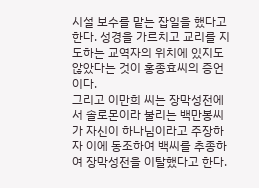시설 보수를 맡는 잡일을 했다고 한다. 성경을 가르치고 교리를 지도하는 교역자의 위치에 있지도 않았다는 것이 홍종효씨의 증언이다.
그리고 이만희 씨는 장막성전에서 솔로몬이라 불리는 백만봉씨가 자신이 하나님이라고 주장하자 이에 동조하여 백씨를 추종하여 장막성전을 이탈했다고 한다.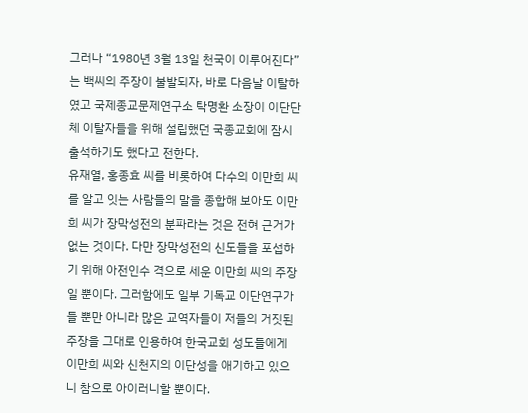그러나 “1980년 3월 13일 천국이 이루어진다”는 백씨의 주장이 불발되자, 바로 다음날 이탈하였고 국제종교문제연구소 탁명환 소장이 이단단체 이탈자들을 위해 설립했던 국종교회에 잠시 출석하기도 했다고 전한다.
유재열, 홍종효 씨를 비롯하여 다수의 이만희 씨를 알고 잇는 사람들의 말을 종합해 보아도 이만희 씨가 장막성전의 분파라는 것은 전혀 근거가 없는 것이다. 다만 장막성전의 신도들을 포섭하기 위해 아전인수 격으로 세운 이만희 씨의 주장일 뿐이다. 그러함에도 일부 기독교 이단연구가들 뿐만 아니라 많은 교역자들이 저들의 거짓된 주장을 그대로 인용하여 한국교회 성도들에게 이만희 씨와 신천지의 이단성을 애기하고 있으니 참으로 아이러니할 뿐이다.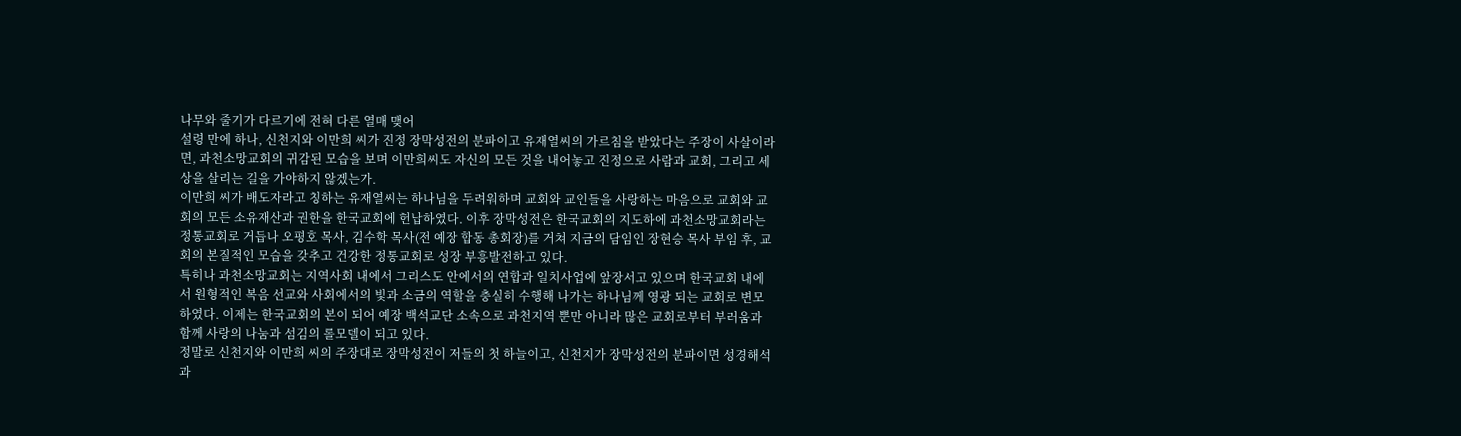나무와 줄기가 다르기에 전혀 다른 열매 맺어
설령 만에 하나, 신천지와 이만희 씨가 진정 장막성전의 분파이고 유재열씨의 가르침을 받았다는 주장이 사살이라면, 과천소망교회의 귀감된 모습을 보며 이만희씨도 자신의 모든 것을 내어놓고 진정으로 사람과 교회, 그리고 세상을 살리는 길을 가야하지 않겠는가.
이만희 씨가 배도자라고 칭하는 유재열씨는 하나님을 두려워하며 교회와 교인들을 사랑하는 마음으로 교회와 교회의 모든 소유재산과 권한을 한국교회에 헌납하였다. 이후 장막성전은 한국교회의 지도하에 과천소망교회라는 정통교회로 거듭나 오평호 목사, 김수학 목사(전 예장 합동 총회장)를 거쳐 지금의 담임인 장현승 목사 부임 후, 교회의 본질적인 모습을 갖추고 건강한 정통교회로 성장 부흥발전하고 있다.
특히나 과천소망교회는 지역사회 내에서 그리스도 안에서의 연합과 일치사업에 앞장서고 있으며 한국교회 내에서 원형적인 복음 선교와 사회에서의 빛과 소금의 역할을 충실히 수행해 나가는 하나님께 영광 되는 교회로 변모하였다. 이제는 한국교회의 본이 되어 예장 백석교단 소속으로 과천지역 뿐만 아니라 많은 교회로부터 부러움과 함께 사랑의 나눔과 섬김의 롤모델이 되고 있다.
정말로 신천지와 이만희 씨의 주장대로 장막성전이 저들의 첫 하늘이고, 신천지가 장막성전의 분파이면 성경해석과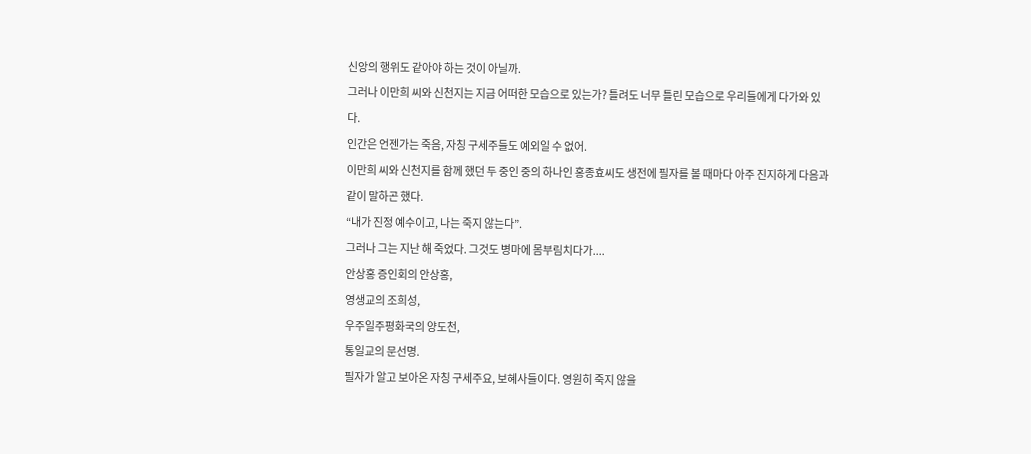신앙의 행위도 같아야 하는 것이 아닐까.
그러나 이만희 씨와 신천지는 지금 어떠한 모습으로 있는가? 틀려도 너무 틀린 모습으로 우리들에게 다가와 있다.
인간은 언젠가는 죽음, 자칭 구세주들도 예외일 수 없어.
이만희 씨와 신천지를 함께 했던 두 중인 중의 하나인 홍종효씨도 생전에 필자를 볼 때마다 아주 진지하게 다음과 같이 말하곤 했다.
“내가 진정 예수이고, 나는 죽지 않는다”.
그러나 그는 지난 해 죽었다. 그것도 병마에 몸부림치다가....
안상홍 증인회의 안상홍,
영생교의 조희성,
우주일주평화국의 양도천,
통일교의 문선명.
필자가 알고 보아온 자칭 구세주요, 보혜사들이다. 영원히 죽지 않을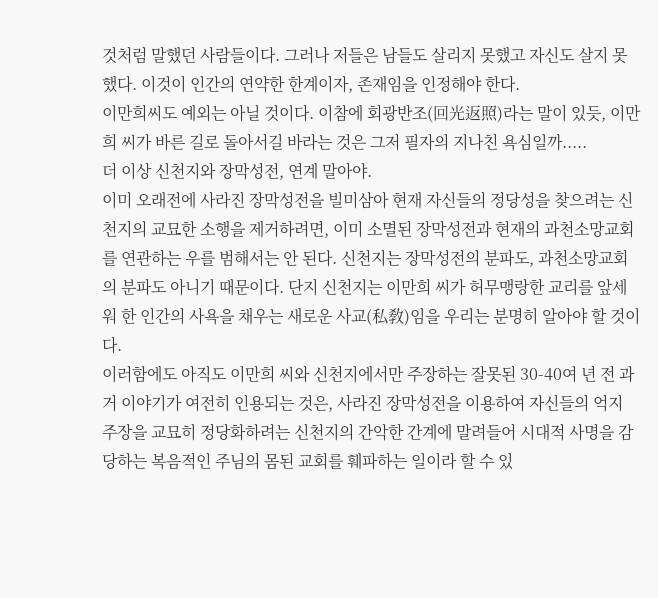것처럼 말했던 사람들이다. 그러나 저들은 남들도 살리지 못했고 자신도 살지 못했다. 이것이 인간의 연약한 한계이자, 존재임을 인정해야 한다.
이만희씨도 예외는 아닐 것이다. 이참에 회광반조(回光返照)라는 말이 있듯, 이만희 씨가 바른 길로 돌아서길 바라는 것은 그저 필자의 지나친 욕심일까.....
더 이상 신천지와 장막성전, 연계 말아야.
이미 오래전에 사라진 장막성전을 빌미삼아 현재 자신들의 정당성을 찾으려는 신천지의 교묘한 소행을 제거하려면, 이미 소멸된 장막성전과 현재의 과천소망교회를 연관하는 우를 범해서는 안 된다. 신천지는 장막성전의 분파도, 과천소망교회의 분파도 아니기 때문이다. 단지 신천지는 이만희 씨가 허무맹랑한 교리를 앞세워 한 인간의 사욕을 채우는 새로운 사교(私敎)임을 우리는 분명히 알아야 할 것이다.
이러함에도 아직도 이만희 씨와 신천지에서만 주장하는 잘못된 30-40여 년 전 과거 이야기가 여전히 인용되는 것은, 사라진 장막성전을 이용하여 자신들의 억지 주장을 교묘히 정당화하려는 신천지의 간악한 간계에 말려들어 시대적 사명을 감당하는 복음적인 주님의 몸된 교회를 훼파하는 일이라 할 수 있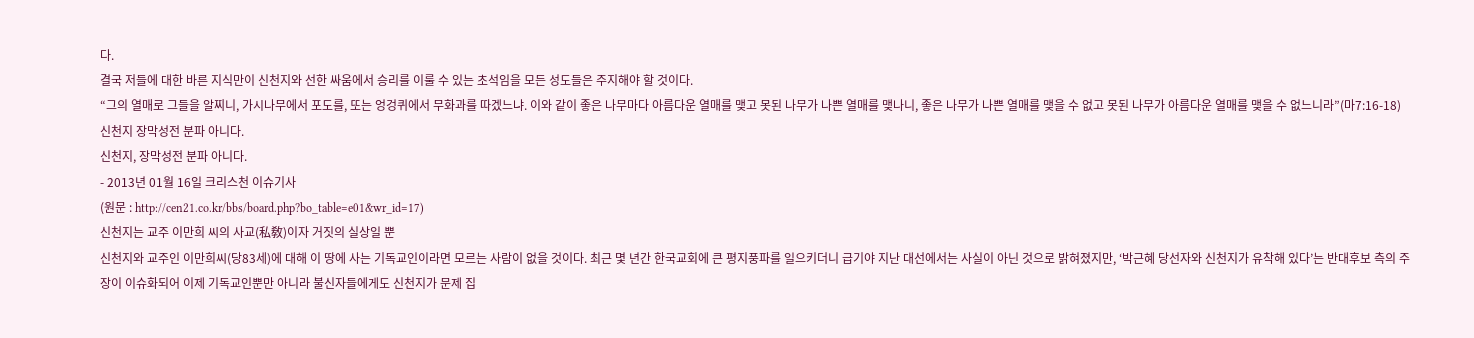다.
결국 저들에 대한 바른 지식만이 신천지와 선한 싸움에서 승리를 이룰 수 있는 초석임을 모든 성도들은 주지해야 할 것이다.
“그의 열매로 그들을 알찌니, 가시나무에서 포도를, 또는 엉겅퀴에서 무화과를 따겠느냐. 이와 같이 좋은 나무마다 아름다운 열매를 맺고 못된 나무가 나쁜 열매를 맺나니, 좋은 나무가 나쁜 열매를 맺을 수 없고 못된 나무가 아름다운 열매를 맺을 수 없느니라”(마7:16-18)
신천지 장막성전 분파 아니다.
신천지, 장막성전 분파 아니다.
- 2013년 01월 16일 크리스천 이슈기사
(원문 : http://cen21.co.kr/bbs/board.php?bo_table=e01&wr_id=17)
신천지는 교주 이만희 씨의 사교(私敎)이자 거짓의 실상일 뿐
신천지와 교주인 이만희씨(당83세)에 대해 이 땅에 사는 기독교인이라면 모르는 사람이 없을 것이다. 최근 몇 년간 한국교회에 큰 평지풍파를 일으키더니 급기야 지난 대선에서는 사실이 아닌 것으로 밝혀졌지만, ‘박근혜 당선자와 신천지가 유착해 있다’는 반대후보 측의 주장이 이슈화되어 이제 기독교인뿐만 아니라 불신자들에게도 신천지가 문제 집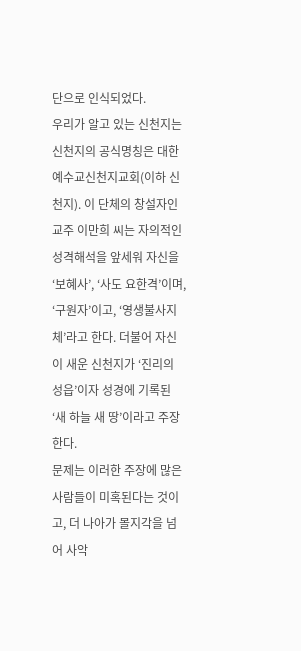단으로 인식되었다.
우리가 알고 있는 신천지는
신천지의 공식명칭은 대한예수교신천지교회(이하 신천지). 이 단체의 창설자인 교주 이만희 씨는 자의적인 성격해석을 앞세워 자신을 ‘보혜사’, ‘사도 요한격’이며, ‘구원자’이고, ‘영생불사지체’라고 한다. 더불어 자신이 새운 신천지가 ‘진리의 성읍’이자 성경에 기록된 ‘새 하늘 새 땅’이라고 주장한다.
문제는 이러한 주장에 많은 사람들이 미혹된다는 것이고, 더 나아가 몰지각을 넘어 사악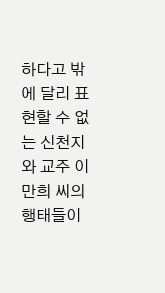하다고 밖에 달리 표현할 수 없는 신천지와 교주 이만희 씨의 행태들이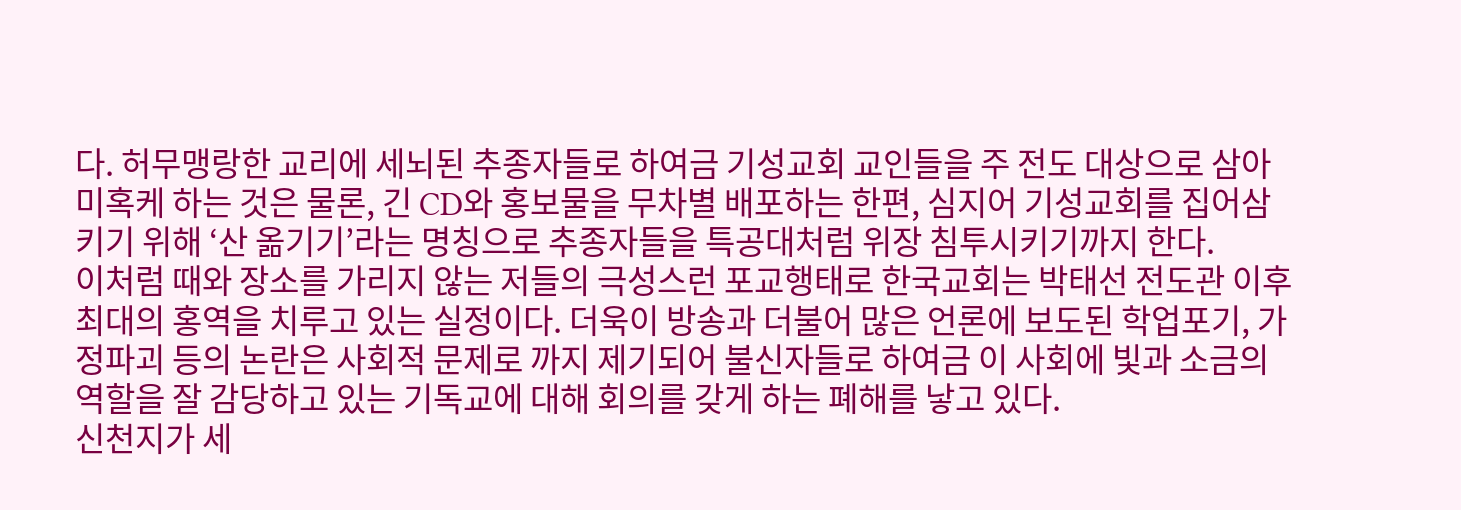다. 허무맹랑한 교리에 세뇌된 추종자들로 하여금 기성교회 교인들을 주 전도 대상으로 삼아 미혹케 하는 것은 물론, 긴 CD와 홍보물을 무차별 배포하는 한편, 심지어 기성교회를 집어삼키기 위해 ‘산 옮기기’라는 명칭으로 추종자들을 특공대처럼 위장 침투시키기까지 한다.
이처럼 때와 장소를 가리지 않는 저들의 극성스런 포교행태로 한국교회는 박태선 전도관 이후 최대의 홍역을 치루고 있는 실정이다. 더욱이 방송과 더불어 많은 언론에 보도된 학업포기, 가정파괴 등의 논란은 사회적 문제로 까지 제기되어 불신자들로 하여금 이 사회에 빛과 소금의 역할을 잘 감당하고 있는 기독교에 대해 회의를 갖게 하는 폐해를 낳고 있다.
신천지가 세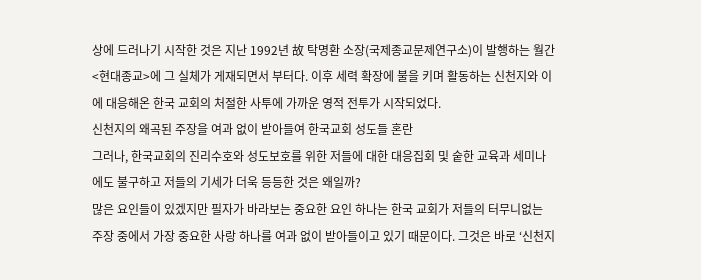상에 드러나기 시작한 것은 지난 1992년 故 탁명환 소장(국제종교문제연구소)이 발행하는 월간 <현대종교>에 그 실체가 게재되면서 부터다. 이후 세력 확장에 불을 키며 활동하는 신천지와 이에 대응해온 한국 교회의 처절한 사투에 가까운 영적 전투가 시작되었다.
신천지의 왜곡된 주장을 여과 없이 받아들여 한국교회 성도들 혼란
그러나, 한국교회의 진리수호와 성도보호를 위한 저들에 대한 대응집회 및 숱한 교육과 세미나에도 불구하고 저들의 기세가 더욱 등등한 것은 왜일까?
많은 요인들이 있겠지만 필자가 바라보는 중요한 요인 하나는 한국 교회가 저들의 터무니없는 주장 중에서 가장 중요한 사랑 하나를 여과 없이 받아들이고 있기 때문이다. 그것은 바로 ‘신천지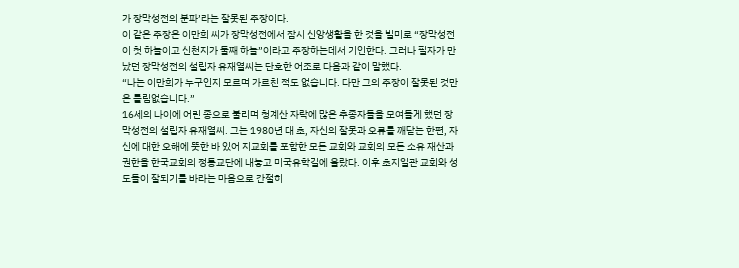가 장막성전의 분파’라는 잘못된 주장이다.
이 같은 주장은 이만희 씨가 장막성전에서 잠시 신앙생활을 한 것을 빌미로 “장막성전이 첫 하늘이고 신천지가 둘째 하늘”이라고 주장하는데서 기인한다. 그러나 필자가 만났던 장막성전의 설립자 유재열씨는 단호한 어조로 다음과 같이 말했다.
“나는 이만희가 누구인지 모르며 가르친 적도 없습니다. 다만 그의 주장이 잘못된 것만은 틀림없습니다.”
16세의 나이에 어린 종으로 불리며 청계산 자락에 많은 추종자들을 모여들게 했던 장막성전의 설립자 유재열씨. 그는 1980년 대 초, 자신의 잘못과 오류를 깨닫는 한편, 자신에 대한 오해에 뜻한 바 있어 지교회를 포함한 모든 교회와 교회의 모든 소유 재산과 권한을 한국교회의 정통교단에 내놓고 미국유학길에 올랐다. 이후 초지일관 교회와 성도들이 잘되기를 바라는 마음으로 간절히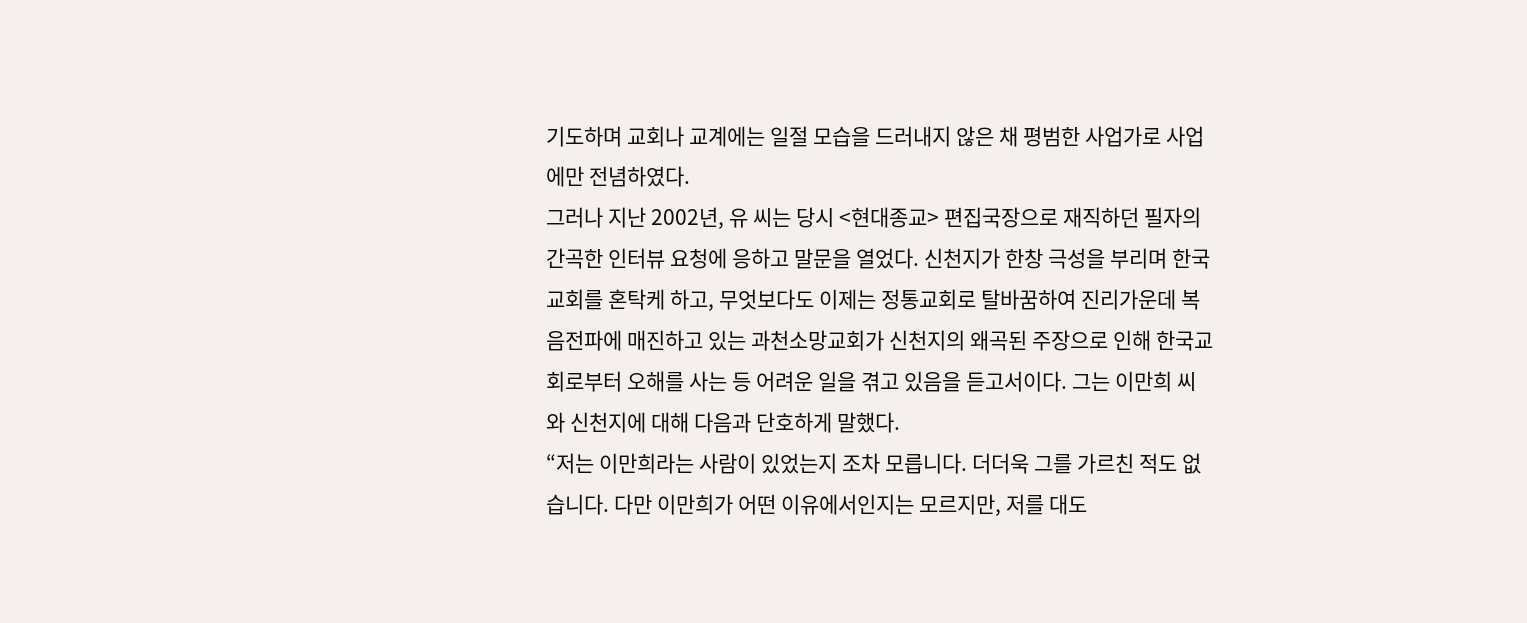기도하며 교회나 교계에는 일절 모습을 드러내지 않은 채 평범한 사업가로 사업에만 전념하였다.
그러나 지난 2002년, 유 씨는 당시 <현대종교> 편집국장으로 재직하던 필자의 간곡한 인터뷰 요청에 응하고 말문을 열었다. 신천지가 한창 극성을 부리며 한국교회를 혼탁케 하고, 무엇보다도 이제는 정통교회로 탈바꿈하여 진리가운데 복음전파에 매진하고 있는 과천소망교회가 신천지의 왜곡된 주장으로 인해 한국교회로부터 오해를 사는 등 어려운 일을 겪고 있음을 듣고서이다. 그는 이만희 씨와 신천지에 대해 다음과 단호하게 말했다.
“저는 이만희라는 사람이 있었는지 조차 모릅니다. 더더욱 그를 가르친 적도 없습니다. 다만 이만희가 어떤 이유에서인지는 모르지만, 저를 대도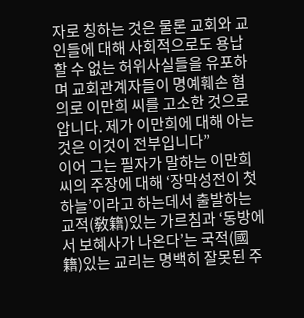자로 칭하는 것은 물론 교회와 교인들에 대해 사회적으로도 용납할 수 없는 허위사실들을 유포하며 교회관계자들이 명예훼손 혐의로 이만희 씨를 고소한 것으로 압니다. 제가 이만희에 대해 아는 것은 이것이 전부입니다”
이어 그는 필자가 말하는 이만희 씨의 주장에 대해 ‘장막성전이 첫 하늘’이라고 하는데서 출발하는 교적(敎籍)있는 가르침과 ‘동방에서 보혜사가 나온다’는 국적(國籍)있는 교리는 명백히 잘못된 주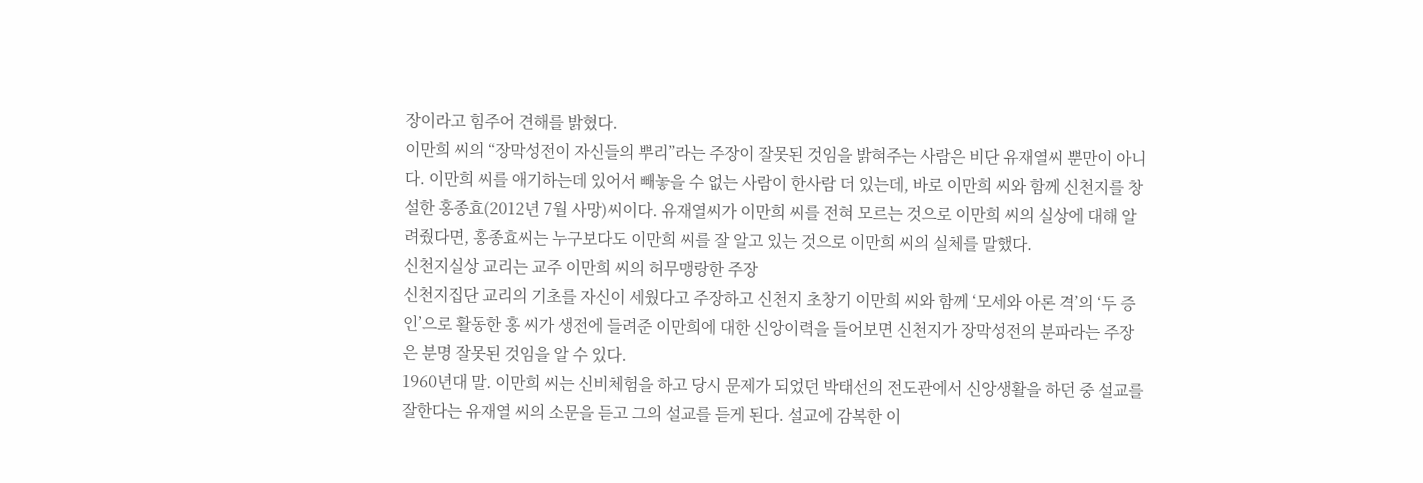장이라고 힘주어 견해를 밝혔다.
이만희 씨의 “장막성전이 자신들의 뿌리”라는 주장이 잘못된 것임을 밝혀주는 사람은 비단 유재열씨 뿐만이 아니다. 이만희 씨를 애기하는데 있어서 빼놓을 수 없는 사람이 한사람 더 있는데, 바로 이만희 씨와 함께 신천지를 창설한 홍종효(2012년 7월 사망)씨이다. 유재열씨가 이만희 씨를 전혀 모르는 것으로 이만희 씨의 실상에 대해 알려줬다면, 홍종효씨는 누구보다도 이만희 씨를 잘 알고 있는 것으로 이만희 씨의 실체를 말했다.
신천지실상 교리는 교주 이만희 씨의 허무맹랑한 주장
신천지집단 교리의 기초를 자신이 세웠다고 주장하고 신천지 초창기 이만희 씨와 함께 ‘모세와 아론 격’의 ‘두 증인’으로 활동한 홍 씨가 생전에 들려준 이만희에 대한 신앙이력을 들어보면 신천지가 장막성전의 분파라는 주장은 분명 잘못된 것임을 알 수 있다.
1960년대 말. 이만희 씨는 신비체험을 하고 당시 문제가 되었던 박태선의 전도관에서 신앙생활을 하던 중 설교를 잘한다는 유재열 씨의 소문을 듣고 그의 설교를 듣게 된다. 설교에 감복한 이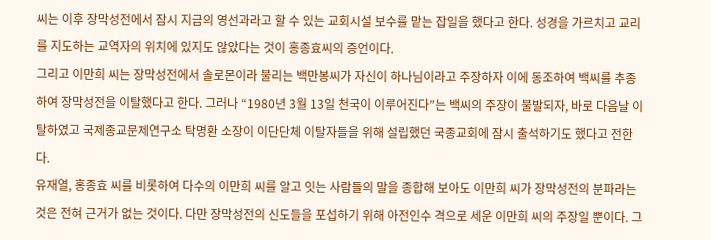씨는 이후 장막성전에서 잠시 지금의 영선과라고 할 수 있는 교회시설 보수를 맡는 잡일을 했다고 한다. 성경을 가르치고 교리를 지도하는 교역자의 위치에 있지도 않았다는 것이 홍종효씨의 증언이다.
그리고 이만희 씨는 장막성전에서 솔로몬이라 불리는 백만봉씨가 자신이 하나님이라고 주장하자 이에 동조하여 백씨를 추종하여 장막성전을 이탈했다고 한다. 그러나 “1980년 3월 13일 천국이 이루어진다”는 백씨의 주장이 불발되자, 바로 다음날 이탈하였고 국제종교문제연구소 탁명환 소장이 이단단체 이탈자들을 위해 설립했던 국종교회에 잠시 출석하기도 했다고 전한다.
유재열, 홍종효 씨를 비롯하여 다수의 이만희 씨를 알고 잇는 사람들의 말을 종합해 보아도 이만희 씨가 장막성전의 분파라는 것은 전혀 근거가 없는 것이다. 다만 장막성전의 신도들을 포섭하기 위해 아전인수 격으로 세운 이만희 씨의 주장일 뿐이다. 그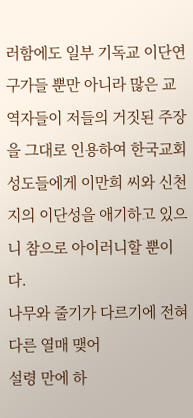러함에도 일부 기독교 이단연구가들 뿐만 아니라 많은 교역자들이 저들의 거짓된 주장을 그대로 인용하여 한국교회 성도들에게 이만희 씨와 신천지의 이단성을 애기하고 있으니 참으로 아이러니할 뿐이다.
나무와 줄기가 다르기에 전혀 다른 열매 맺어
설령 만에 하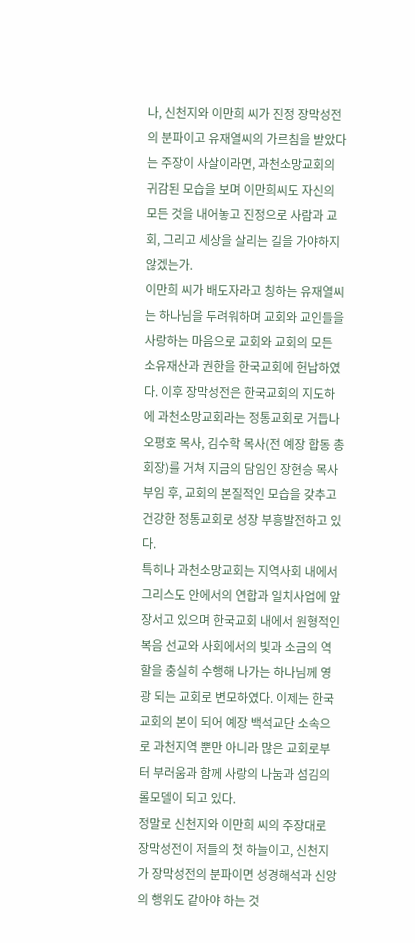나, 신천지와 이만희 씨가 진정 장막성전의 분파이고 유재열씨의 가르침을 받았다는 주장이 사살이라면, 과천소망교회의 귀감된 모습을 보며 이만희씨도 자신의 모든 것을 내어놓고 진정으로 사람과 교회, 그리고 세상을 살리는 길을 가야하지 않겠는가.
이만희 씨가 배도자라고 칭하는 유재열씨는 하나님을 두려워하며 교회와 교인들을 사랑하는 마음으로 교회와 교회의 모든 소유재산과 권한을 한국교회에 헌납하였다. 이후 장막성전은 한국교회의 지도하에 과천소망교회라는 정통교회로 거듭나 오평호 목사, 김수학 목사(전 예장 합동 총회장)를 거쳐 지금의 담임인 장현승 목사 부임 후, 교회의 본질적인 모습을 갖추고 건강한 정통교회로 성장 부흥발전하고 있다.
특히나 과천소망교회는 지역사회 내에서 그리스도 안에서의 연합과 일치사업에 앞장서고 있으며 한국교회 내에서 원형적인 복음 선교와 사회에서의 빛과 소금의 역할을 충실히 수행해 나가는 하나님께 영광 되는 교회로 변모하였다. 이제는 한국교회의 본이 되어 예장 백석교단 소속으로 과천지역 뿐만 아니라 많은 교회로부터 부러움과 함께 사랑의 나눔과 섬김의 롤모델이 되고 있다.
정말로 신천지와 이만희 씨의 주장대로 장막성전이 저들의 첫 하늘이고, 신천지가 장막성전의 분파이면 성경해석과 신앙의 행위도 같아야 하는 것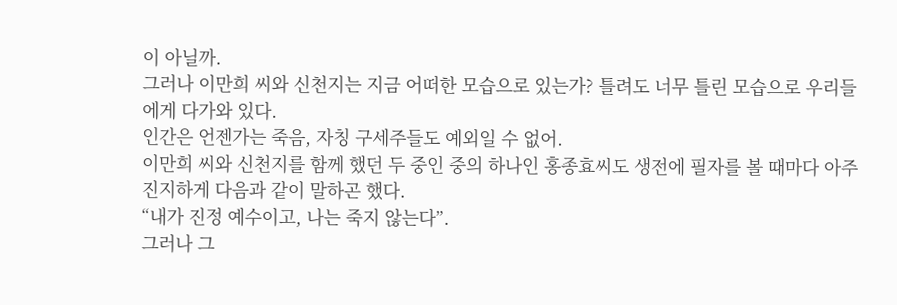이 아닐까.
그러나 이만희 씨와 신천지는 지금 어떠한 모습으로 있는가? 틀려도 너무 틀린 모습으로 우리들에게 다가와 있다.
인간은 언젠가는 죽음, 자칭 구세주들도 예외일 수 없어.
이만희 씨와 신천지를 함께 했던 두 중인 중의 하나인 홍종효씨도 생전에 필자를 볼 때마다 아주 진지하게 다음과 같이 말하곤 했다.
“내가 진정 예수이고, 나는 죽지 않는다”.
그러나 그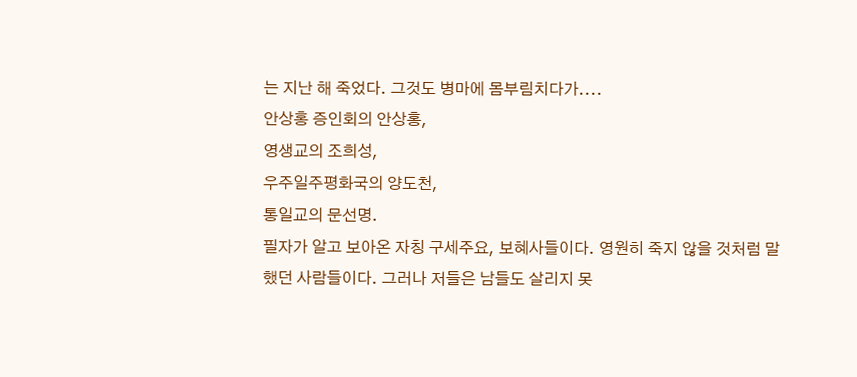는 지난 해 죽었다. 그것도 병마에 몸부림치다가....
안상홍 증인회의 안상홍,
영생교의 조희성,
우주일주평화국의 양도천,
통일교의 문선명.
필자가 알고 보아온 자칭 구세주요, 보혜사들이다. 영원히 죽지 않을 것처럼 말했던 사람들이다. 그러나 저들은 남들도 살리지 못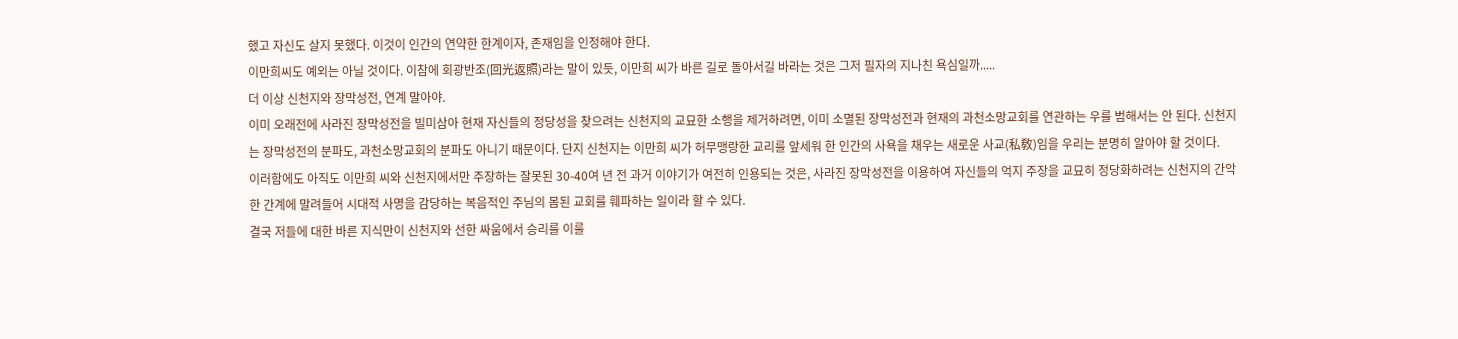했고 자신도 살지 못했다. 이것이 인간의 연약한 한계이자, 존재임을 인정해야 한다.
이만희씨도 예외는 아닐 것이다. 이참에 회광반조(回光返照)라는 말이 있듯, 이만희 씨가 바른 길로 돌아서길 바라는 것은 그저 필자의 지나친 욕심일까.....
더 이상 신천지와 장막성전, 연계 말아야.
이미 오래전에 사라진 장막성전을 빌미삼아 현재 자신들의 정당성을 찾으려는 신천지의 교묘한 소행을 제거하려면, 이미 소멸된 장막성전과 현재의 과천소망교회를 연관하는 우를 범해서는 안 된다. 신천지는 장막성전의 분파도, 과천소망교회의 분파도 아니기 때문이다. 단지 신천지는 이만희 씨가 허무맹랑한 교리를 앞세워 한 인간의 사욕을 채우는 새로운 사교(私敎)임을 우리는 분명히 알아야 할 것이다.
이러함에도 아직도 이만희 씨와 신천지에서만 주장하는 잘못된 30-40여 년 전 과거 이야기가 여전히 인용되는 것은, 사라진 장막성전을 이용하여 자신들의 억지 주장을 교묘히 정당화하려는 신천지의 간악한 간계에 말려들어 시대적 사명을 감당하는 복음적인 주님의 몸된 교회를 훼파하는 일이라 할 수 있다.
결국 저들에 대한 바른 지식만이 신천지와 선한 싸움에서 승리를 이룰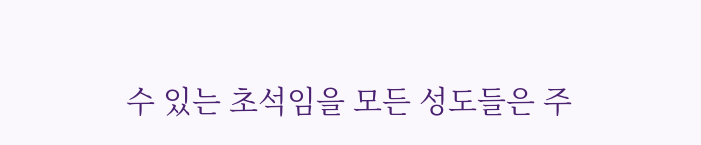수 있는 초석임을 모든 성도들은 주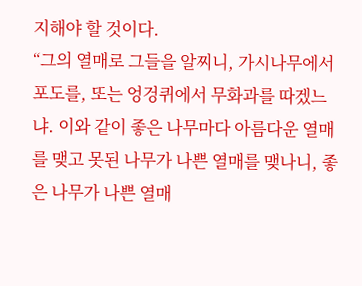지해야 할 것이다.
“그의 열매로 그들을 알찌니, 가시나무에서 포도를, 또는 엉겅퀴에서 무화과를 따겠느냐. 이와 같이 좋은 나무마다 아름다운 열매를 맺고 못된 나무가 나쁜 열매를 맺나니, 좋은 나무가 나쁜 열매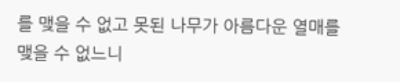를 맺을 수 없고 못된 나무가 아름다운 열매를 맺을 수 없느니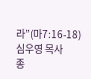라”(마7:16-18)
심우영 목사
종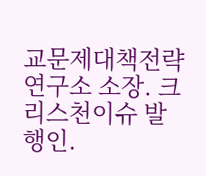교문제대책전략연구소 소장. 크리스천이슈 발행인.